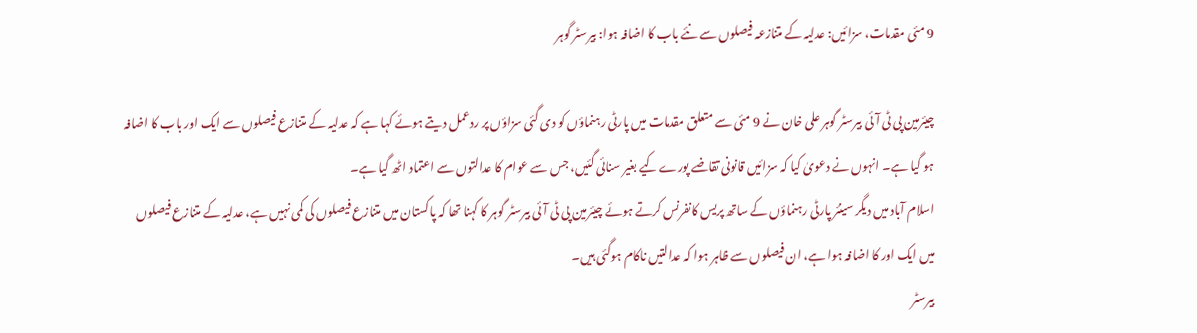9 مئی مقدمات، سزائیں: عدلیہ کے متنازعہ فیصلوں سے نئے باب کا اضافہ ہوا: بیرسٹر گوہر

چیئرمین پی ٹی آئی بیرسٹر گوہر علی خان نے 9 مئی سے متعلق مقدمات میں پارٹی رہنماؤں کو دی گئی سزاؤں پر ردعمل دیتے ہوئے کہا ہے کہ عدلیہ کے متنازع فیصلوں سے ایک اور باب کا اضافہ ہو گیا ہے۔ انہوں نے دعویٰ کیا کہ سزائیں قانونی تقاضے پورے کیے بغیر سنائی گئیں، جس سے عوام کا عدالتوں سے اعتماد اٹھ گیا ہے۔
اسلام آباد میں دیگر سینئر پارٹی رہنماؤں کے ساتھ پریس کانفرنس کرتے ہوئے چیئرمین پی ٹی آئی بیرسٹر گوہر کا کہنا تھا کہ پاکستان میں متنازع فیصلوں کی کمی نہیں ہے، عدلیہ کے متنازع فیصلوں میں ایک اور کا اضافہ ہوا ہے، ان فیصلوں سے ظاہر ہوا کہ عدالتیں ناکام ہوگئی ہیں۔
بیرسٹر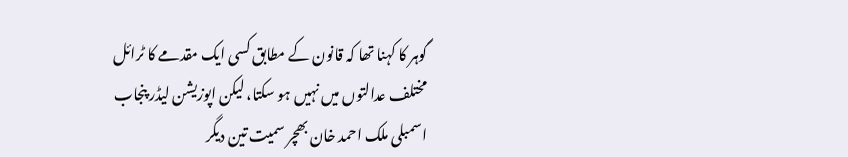گوہر کا کہنا تھا کہ قانون کے مطابق کسی ایک مقدمے کا ٹرائل مختلف عدالتوں میں نہیں ہو سکتا، لیکن اپوزیشن لیڈر پنجاب اسمبلی ملک احمد خان بھچر سمیت تین دیگر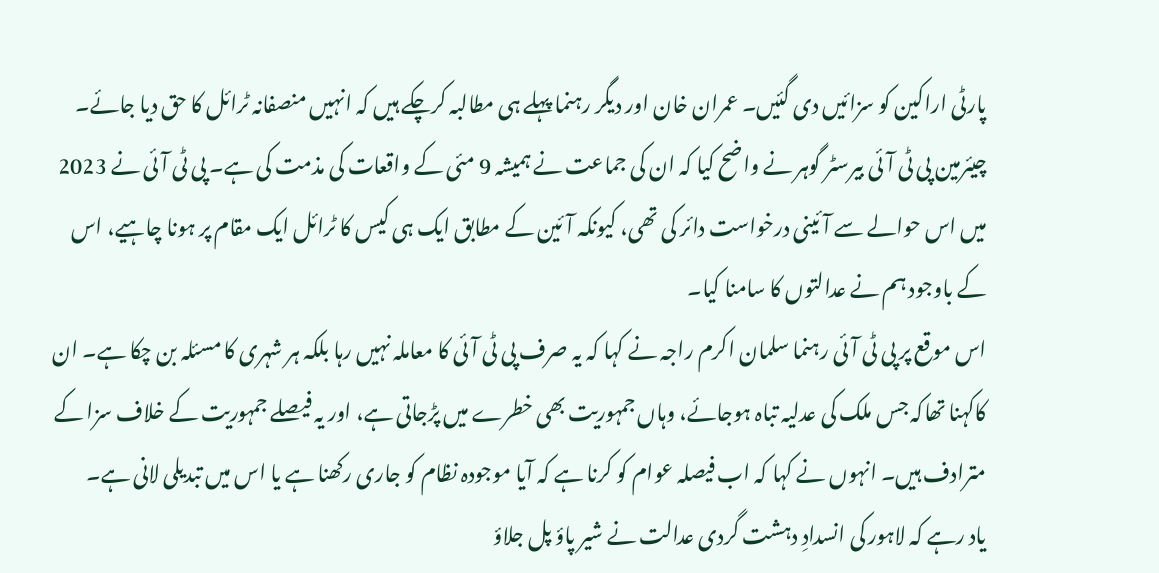پارٹی اراکین کو سزائیں دی گئیں۔ عمران خان اور دیگر رہنما پہلے ہی مطالبہ کرچکے ہیں کہ انہیں منصفانہ ٹرائل کا حق دیا جائے۔
چیئرمین پی ٹی آئی بیرسٹر گوہر نے واضح کیا کہ ان کی جماعت نے ہمیشہ 9 مئی کے واقعات کی مذمت کی ہے۔ پی ٹی آئی نے 2023 میں اس حوالے سے آئینی درخواست دائر کی تھی، کیونکہ آئین کے مطابق ایک ہی کیس کا ٹرائل ایک مقام پر ہونا چاہیے، اس کے باوجود ہم نے عدالتوں کا سامنا کیا۔
اس موقع پر پی ٹی آئی رہنما سلمان اکرم راجہ نے کہا کہ یہ صرف پی ٹی آئی کا معاملہ نہیں رہا بلکہ ہر شہری کا مسئلہ بن چکا ہے۔ ان کاکہنا تھاکہ جس ملک کی عدلیہ تباہ ہوجائے، وہاں جمہوریت بھی خطرے میں پڑجاتی ہے، اور یہ فیصلے جمہوریت کے خلاف سزا کے مترادف ہیں۔ انہوں نے کہا کہ اب فیصلہ عوام کو کرنا ہے کہ آیا موجودہ نظام کو جاری رکھنا ہے یا اس میں تبدیلی لانی ہے۔
یاد رہے کہ لاہور کی انسدادِ دہشت گردی عدالت نے شیر پاؤ پل جلاؤ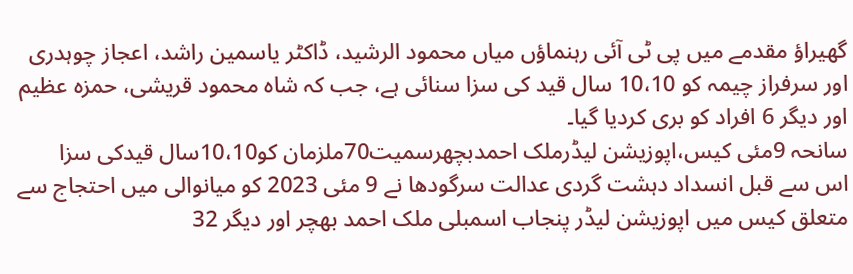گھیراؤ مقدمے میں پی ٹی آئی رہنماؤں میاں محمود الرشید، ڈاکٹر یاسمین راشد، اعجاز چوہدری اور سرفراز چیمہ کو 10،10 سال قید کی سزا سنائی ہے، جب کہ شاہ محمود قریشی، حمزہ عظیم اور دیگر 6 افراد کو بری کردیا گیا۔
سانحہ 9مئی کیس،اپوزیشن لیڈرملک احمدبچھرسمیت70ملزمان کو10،10سال قیدکی سزا
اس سے قبل انسداد دہشت گردی عدالت سرگودھا نے 9 مئی 2023 کو میانوالی میں احتجاج سے متعلق کیس میں اپوزیشن لیڈر پنجاب اسمبلی ملک احمد بھچر اور دیگر 32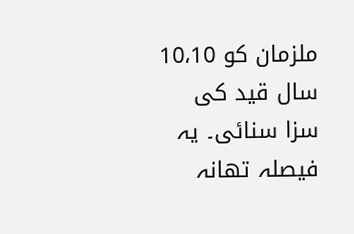ملزمان کو 10،10 سال قید کی سزا سنائی۔ یہ فیصلہ تھانہ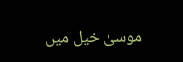موسیٰ خیل میں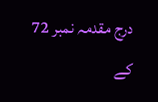درج مقدمہ نمبر 72 کے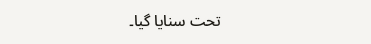تحت سنایا گیا۔